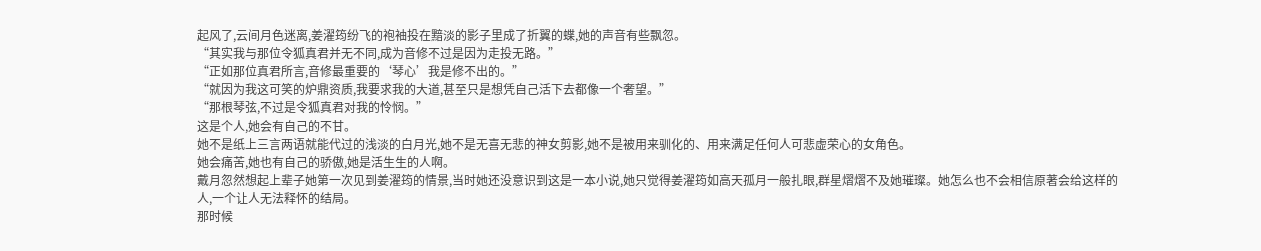起风了,云间月色迷离,姜濯筠纷飞的袍袖投在黯淡的影子里成了折翼的蝶,她的声音有些飘忽。
“其实我与那位令狐真君并无不同,成为音修不过是因为走投无路。”
“正如那位真君所言,音修最重要的‘琴心’我是修不出的。”
“就因为我这可笑的炉鼎资质,我要求我的大道,甚至只是想凭自己活下去都像一个奢望。”
“那根琴弦,不过是令狐真君对我的怜悯。”
这是个人,她会有自己的不甘。
她不是纸上三言两语就能代过的浅淡的白月光,她不是无喜无悲的神女剪影,她不是被用来驯化的、用来满足任何人可悲虚荣心的女角色。
她会痛苦,她也有自己的骄傲,她是活生生的人啊。
戴月忽然想起上辈子她第一次见到姜濯筠的情景,当时她还没意识到这是一本小说,她只觉得姜濯筠如高天孤月一般扎眼,群星熠熠不及她璀璨。她怎么也不会相信原著会给这样的人,一个让人无法释怀的结局。
那时候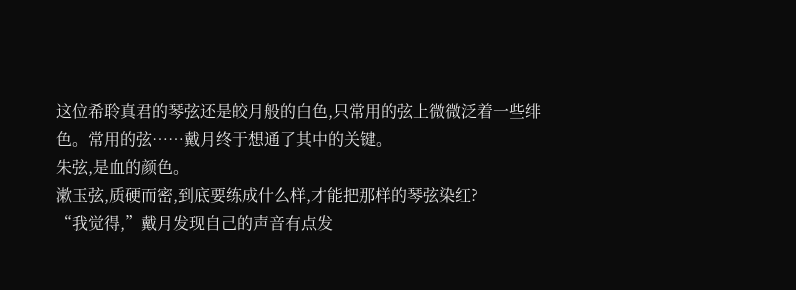这位希聆真君的琴弦还是皎月般的白色,只常用的弦上微微泛着一些绯色。常用的弦……戴月终于想通了其中的关键。
朱弦,是血的颜色。
漱玉弦,质硬而密,到底要练成什么样,才能把那样的琴弦染红?
“我觉得,”戴月发现自己的声音有点发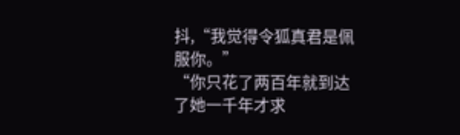抖,“我觉得令狐真君是佩服你。”
“你只花了两百年就到达了她一千年才求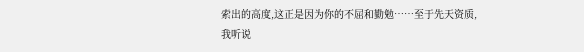索出的高度,这正是因为你的不屈和勤勉……至于先天资质,我听说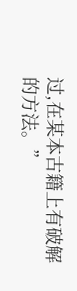过,在某本古籍上有破解的方法。”